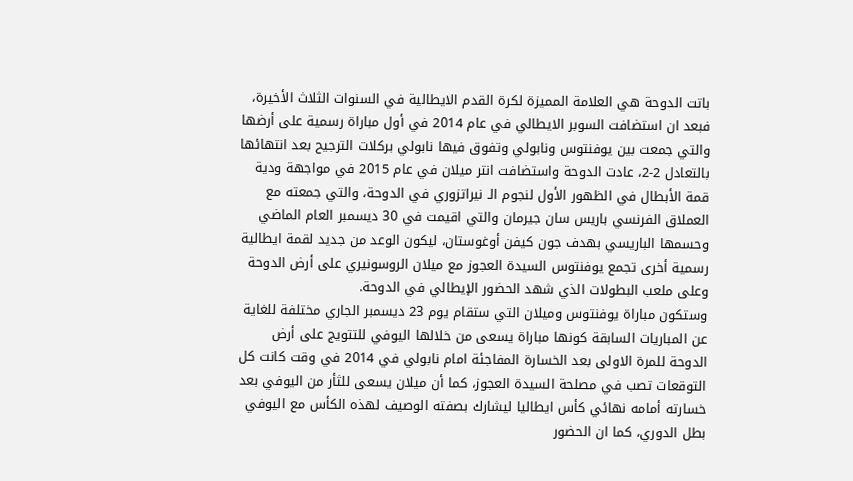باتت الدوحة هي العلامة المميزة لكرة القدم الايطالية في السنوات الثلاث الأخيرة، فبعد ان استضافت السوبر الايطالي في عام 2014 في أول مباراة رسمية على أرضها والتي جمعت بين يوفنتوس ونابولي وتفوق فيها نابولي بركلات الترجيح بعد انتهائها بالتعادل 2-2، عادت الدوحة واستضافت انتر ميلان في عام 2015 في مواجهة ودية قمة الأبطال في الظهور الأول لنجوم الـ نيراتزوري في الدوحة، والتي جمعته مع العملاق الفرنسي باريس سان جيرمان والتي اقيمت في 30 ديسمبر العام الماضي وحسمها الباريسي بهدف جون كيفن أوغوستان، ليكون الوعد من جديد لقمة ايطالية رسمية أخرى تجمع يوفنتوس السيدة العجوز مع ميلان الروسونيري على أرض الدوحة وعلى ملعب البطولات الذي شهد الحضور الإيطالي في الدوحة.
وستكون مباراة يوفنتوس وميلان التي ستقام يوم 23 ديسمبر الجاري مختلفة للغاية عن المباريات السابقة كونها مباراة يسعى من خلالها اليوفي للتتويج على أرض الدوحة للمرة الاولى بعد الخسارة المفاجئة امام نابولي في 2014 في وقت كانت كل التوقعات تصب في مصلحة السيدة العجوز، كما أن ميلان يسعى للثأر من اليوفي بعد خسارته أمامه نهائي كأس ايطاليا ليشارك بصفته الوصيف لهذه الكأس مع اليوفي بطل الدوري، كما ان الحضور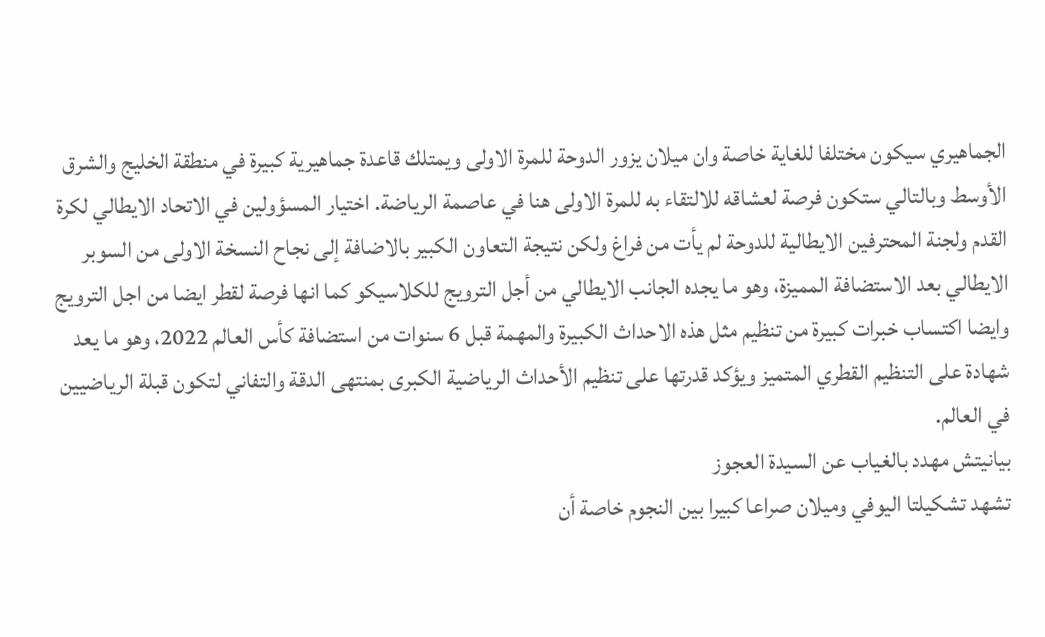الجماهيري سيكون مختلفا للغاية خاصة وان ميلان يزور الدوحة للمرة الاولى ويمتلك قاعدة جماهيرية كبيرة في منطقة الخليج والشرق الأوسط وبالتالي ستكون فرصة لعشاقه للالتقاء به للمرة الاولى هنا في عاصمة الرياضة. اختيار المسؤولين في الاتحاد الايطالي لكرة القدم ولجنة المحترفين الايطالية للدوحة لم يأت من فراغ ولكن نتيجة التعاون الكبير بالاضافة إلى نجاح النسخة الاولى من السوبر الايطالي بعد الاستضافة المميزة، وهو ما يجده الجانب الايطالي من أجل الترويج للكلاسيكو كما انها فرصة لقطر ايضا من اجل الترويج وايضا اكتساب خبرات كبيرة من تنظيم مثل هذه الاحداث الكبيرة والمهمة قبل 6 سنوات من استضافة كأس العالم 2022، وهو ما يعد شهادة على التنظيم القطري المتميز ويؤكد قدرتها على تنظيم الأحداث الرياضية الكبرى بمنتهى الدقة والتفاني لتكون قبلة الرياضيين في العالم.
بيانيتش مهدد بالغياب عن السيدة العجوز
تشهد تشكيلتا اليوفي وميلان صراعا كبيرا بين النجوم خاصة أن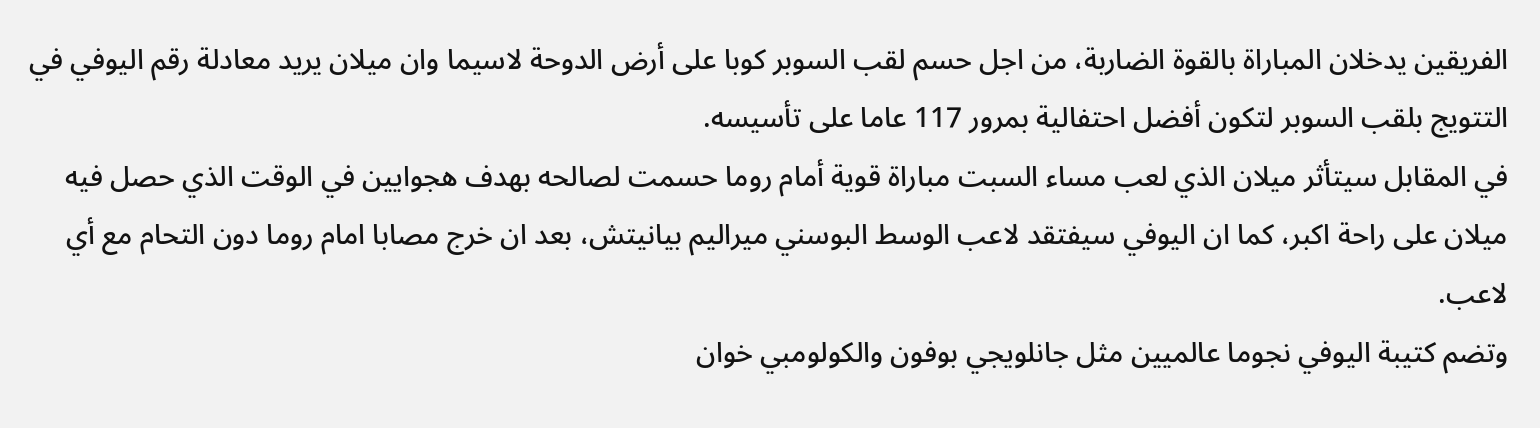الفريقين يدخلان المباراة بالقوة الضاربة، من اجل حسم لقب السوبر كوبا على أرض الدوحة لاسيما وان ميلان يريد معادلة رقم اليوفي في التتويج بلقب السوبر لتكون أفضل احتفالية بمرور 117 عاما على تأسيسه.
في المقابل سيتأثر ميلان الذي لعب مساء السبت مباراة قوية أمام روما حسمت لصالحه بهدف هجوايين في الوقت الذي حصل فيه ميلان على راحة اكبر، كما ان اليوفي سيفتقد لاعب الوسط البوسني ميراليم بيانيتش، بعد ان خرج مصابا امام روما دون التحام مع أي لاعب.
وتضم كتيبة اليوفي نجوما عالميين مثل جانلويجي بوفون والكولومبي خوان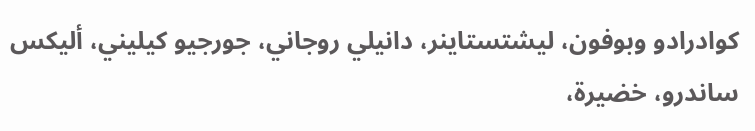كوادرادو وبوفون، ليشتستاينر، دانيلي روجاني، جورجيو كيليني، أليكس ساندرو، خضيرة،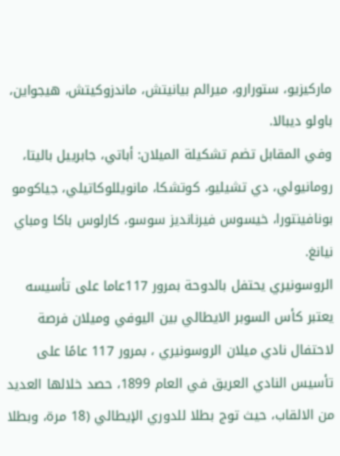ماركيزيو، ستورارو، ميرالم بيانيتش، ماندزوكيتش، هيجواين، باولو ديبالا.
وفي المقابل تضم تشكيلة الميلان: أباتي، جابرييل باليتا، رومانيولي، دي تشيليو، كوتشكا، مانويللوكاتيلي، جياكومو بونافينتورا، خيسوس فيرنانديز سوسو، كارلوس باكا ومباي نيانغ.
الروسونيري يحتفل بالدوحة بمرور 117عاما على تأسيسه
يعتبر كأس السوبر الايطالي بين اليوفي وميلان فرصة لاحتفال نادي ميلان الروسونيري ، بمرور 117 عامًا على تأسيس النادي العريق في العام 1899، حصد خلالها العديد من الالقاب، حيث توج بطلا للدوري الإيطالي (18 مرة، وبطلا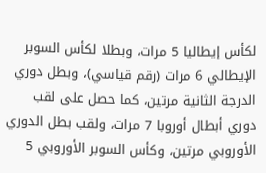لكأس إيطاليا 5 مرات، وبطلا لكأس السوبر الإيطالي 6 مرات (رقم قياسي)، وبطل دوري الدرجة الثانية مرتين، كما حصل على لقب دوري أبطال أوروبا 7 مرات، ولقب بطل الدوري الأوروبي مرتين، وكأس السوبر الأوروبي 5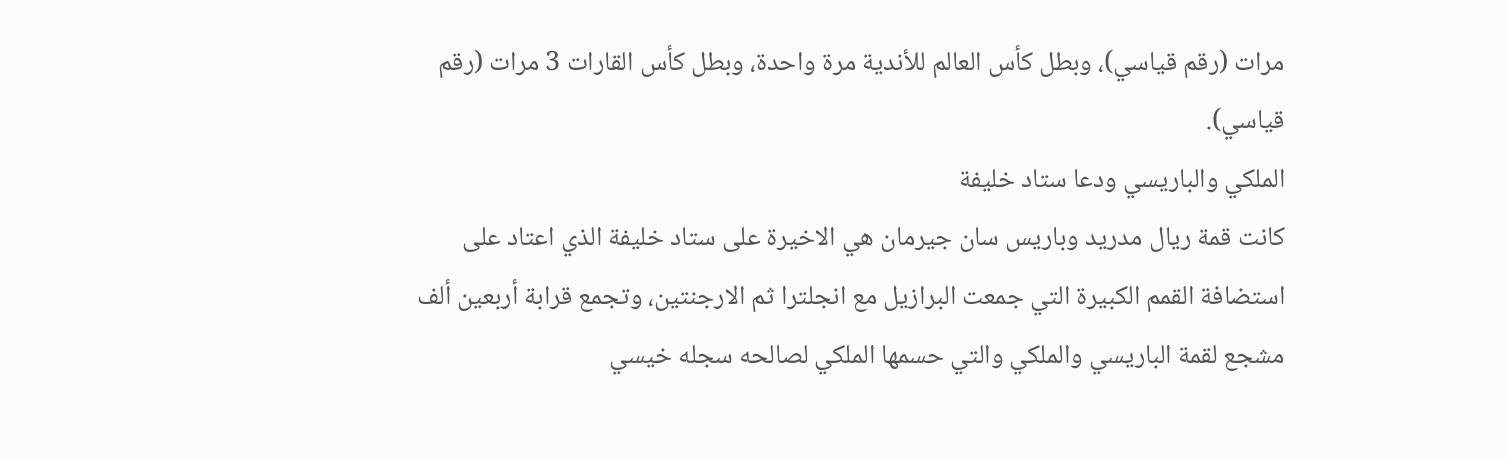مرات (رقم قياسي)، وبطل كأس العالم للأندية مرة واحدة، وبطل كأس القارات 3 مرات (رقم قياسي).
الملكي والباريسي ودعا ستاد خليفة
كانت قمة ريال مدريد وباريس سان جيرمان هي الاخيرة على ستاد خليفة الذي اعتاد على استضافة القمم الكبيرة التي جمعت البرازيل مع انجلترا ثم الارجنتين، وتجمع قرابة أربعين ألف مشجع لقمة الباريسي والملكي والتي حسمها الملكي لصالحه سجله خيسي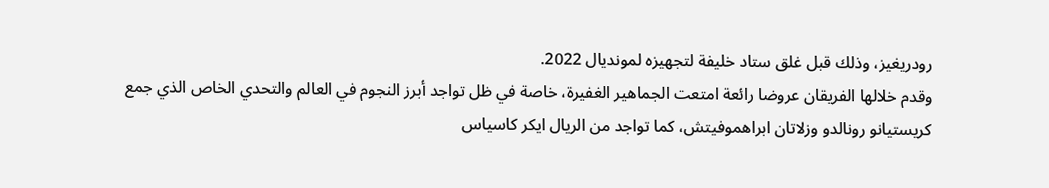رودريغيز، وذلك قبل غلق ستاد خليفة لتجهيزه لمونديال 2022.
وقدم خلالها الفريقان عروضا رائعة امتعت الجماهير الغفيرة، خاصة في ظل تواجد أبرز النجوم في العالم والتحدي الخاص الذي جمع كريستيانو رونالدو وزلاتان ابراهموفيتش، كما تواجد من الريال ايكر كاسياس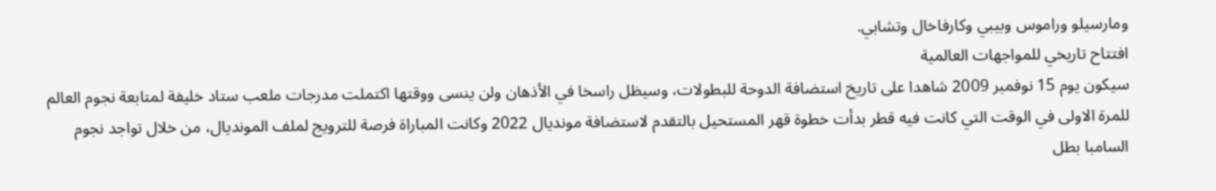ومارسيلو وراموس وبيبي وكارفاخال وتشابي.
افتتاح تاريخي للمواجهات العالمية
سيكون يوم 15 نوفمبر 2009 شاهدا على تاريخ استضافة الدوحة للبطولات، وسيظل راسخا في الأذهان ولن ينسى ووقتها اكتملت مدرجات ملعب ستاد خليفة لمتابعة نجوم العالم للمرة الاولى في الوقت التي كانت فيه قطر بدأت خطوة قهر المستحيل بالتقدم لاستضافة مونديال 2022 وكانت المباراة فرصة للترويج لملف المونديال، من خلال تواجد نجوم السامبا بطل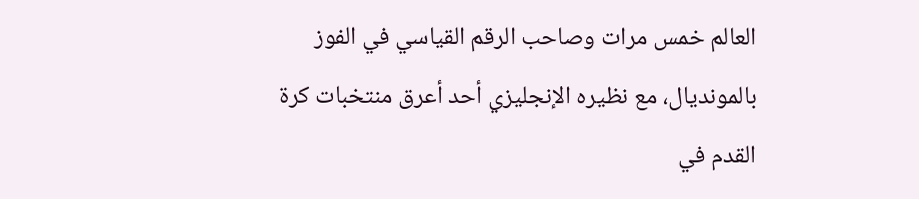العالم خمس مرات وصاحب الرقم القياسي في الفوز بالمونديال، مع نظيره الإنجليزي أحد أعرق منتخبات كرة القدم في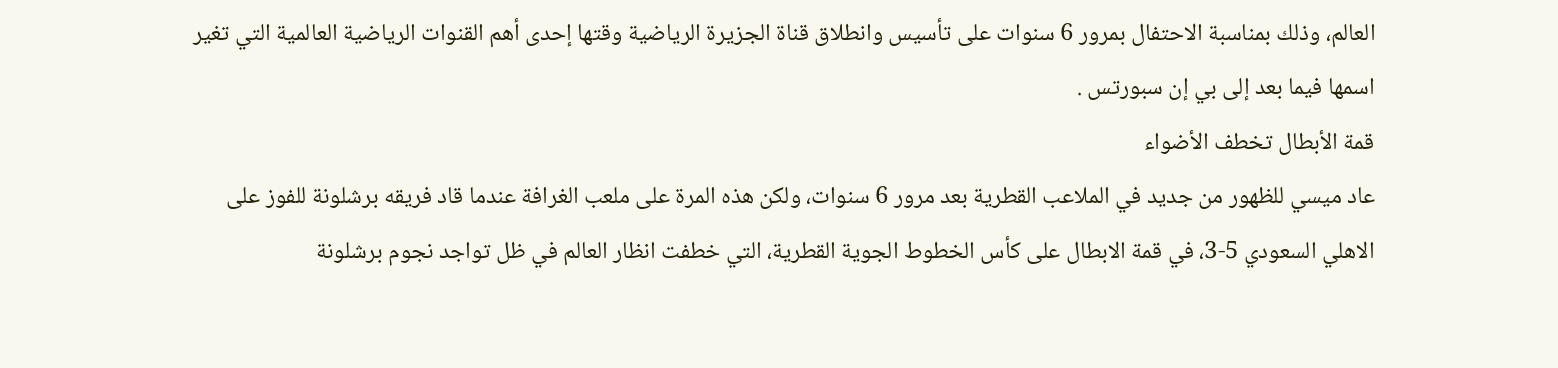العالم، وذلك بمناسبة الاحتفال بمرور 6 سنوات على تأسيس وانطلاق قناة الجزيرة الرياضية وقتها إحدى أهم القنوات الرياضية العالمية التي تغير اسمها فيما بعد إلى بي إن سبورتس .
قمة الأبطال تخطف الأضواء
عاد ميسي للظهور من جديد في الملاعب القطرية بعد مرور 6 سنوات، ولكن هذه المرة على ملعب الغرافة عندما قاد فريقه برشلونة للفوز على الاهلي السعودي 5-3، في قمة الابطال على كأس الخطوط الجوية القطرية، التي خطفت انظار العالم في ظل تواجد نجوم برشلونة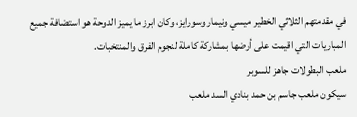في مقدمتهم الثلاثي الخطير ميسي ونيمار وسورايز، وكان ابرز ما يميز الدوحة هو استضافة جميع المباريات التي اقيمت على أرضها بمشاركة كاملة لنجوم الفرق والمنتخبات.
ملعب البطولات جاهز للسوبر
سيكون ملعب جاسم بن حمد بنادي السد ملعب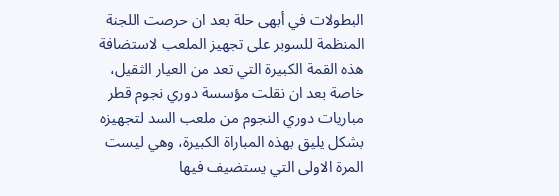البطولات في أبهى حلة بعد ان حرصت اللجنة المنظمة للسوبر على تجهيز الملعب لاستضافة هذه القمة الكبيرة التي تعد من العيار الثقيل، خاصة بعد ان نقلت مؤسسة دوري نجوم قطر مباريات دوري النجوم من ملعب السد لتجهيزه بشكل يليق بهذه المباراة الكبيرة، وهي ليست المرة الاولى التي يستضيف فيها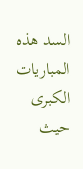السد هذه المباريات الكبرى حيث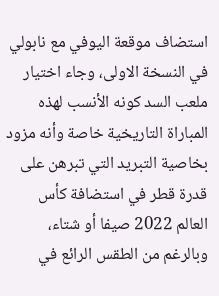استضاف موقعة اليوفي مع نابولي في النسخة الاولى، وجاء اختيار ملعب السد كونه الأنسب لهذه المباراة التاريخية خاصة وأنه مزود بخاصية التبريد التي تبرهن على قدرة قطر في استضافة كأس العالم 2022 صيفا أو شتاء، وبالرغم من الطقس الرائع في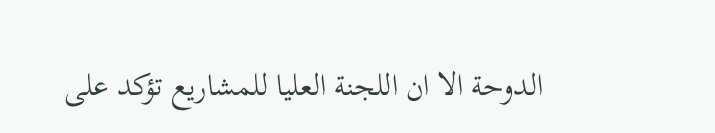الدوحة الا ان اللجنة العليا للمشاريع تؤكد على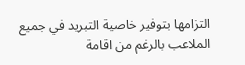التزامها بتوفير خاصية التبريد في جميع الملاعب بالرغم من اقامة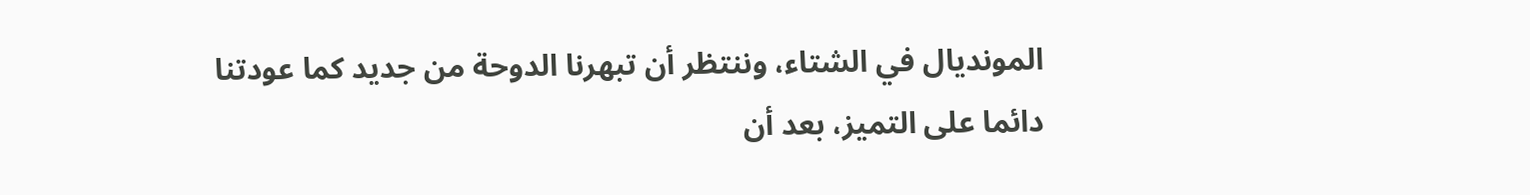المونديال في الشتاء، وننتظر أن تبهرنا الدوحة من جديد كما عودتنا دائما على التميز، بعد أن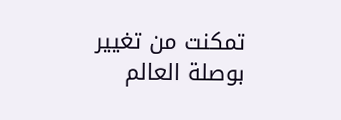تمكنت من تغيير بوصلة العالم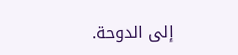إلى الدوحة.